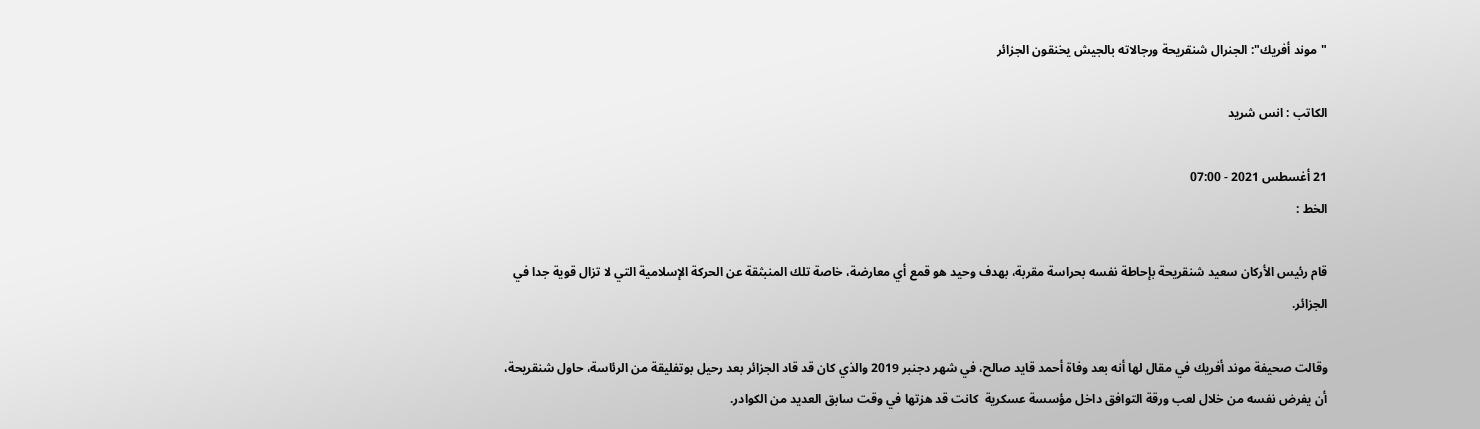"موند أفريك": الجنرال شنقريحة ورجالاته بالجيش يخنقون الجزائر

الكاتب : انس شريد

21 أغسطس 2021 - 07:00
الخط :

قام رئيس الأركان سعيد شنقريحة بإحاطة نفسه بحراسة مقربة، بهدف وحيد هو قمع أي معارضة، خاصة تلك المنبثقة عن الحركة الإسلامية التي لا تزال قوية جدا في الجزائر.

وقالت صحيفة موند أفريك في مقال لها أنه بعد وفاة أحمد قايد صالح، في شهر دجنبر 2019 والذي كان قد قاد الجزائر بعد رحيل بوتفليقة من الرئاسة، حاول شنقريحة، أن يفرض نفسه من خلال لعب ورقة التوافق داخل مؤسسة عسكرية  كانت قد هزتها في وقت سابق العديد من الكوادر.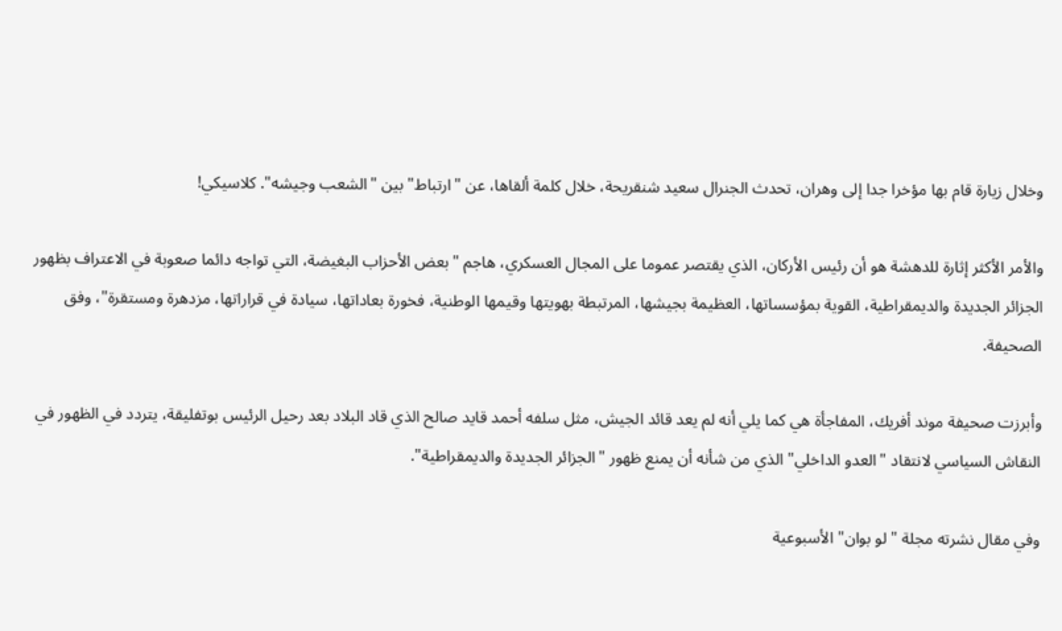وخلال زيارة قام بها مؤخرا جدا إلى وهران، تحدث الجنرال سعيد شنقريحة، خلال كلمة ألقاها، عن "ارتباط" بين "الشعب وجيشه". كلاسيكي!

والأمر الأكثر إثارة للدهشة هو أن رئيس الأركان، الذي يقتصر عموما على المجال العسكري، هاجم "بعض الأحزاب البغيضة، التي تواجه دائما صعوبة في الاعتراف بظهور الجزائر الجديدة والديمقراطية، القوية بمؤسساتها، العظيمة بجيشها، المرتبطة بهويتها وقيمها الوطنية، فخورة بعاداتها، سيادة في قراراتها، مزدهرة ومستقرة"، وفق الصحيفة.

وأبرزت صحيفة موند أفريك، المفاجأة هي كما يلي أنه لم يعد قائد الجيش، مثل سلفه أحمد قايد صالح الذي قاد البلاد بعد رحيل الرئيس بوتفليقة، يتردد في الظهور في النقاش السياسي لانتقاد "العدو الداخلي" الذي من شأنه أن يمنع ظهور "الجزائر الجديدة والديمقراطية".

وفي مقال نشرته مجلة "لو بوان" الأسبوعية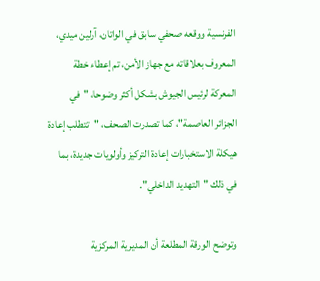الفرنسية ووقعه صحفي سابق في الواتان، آرلين ميدي، المعروف بعلاقاته مع جهاز الأمن، تم إعطاء خطة المعركة لرئيس الجيوش بشكل أكثر وضوحا، "في الجزائر العاصمة"، كما تصدرت الصحف، "تتطلب إعادة هيكلة الاستخبارات إعادة التركيز وأولويات جديدة، بما في ذلك "التهديد الداخلي".

وتوضح الورقة المطلعة أن المديرية المركزية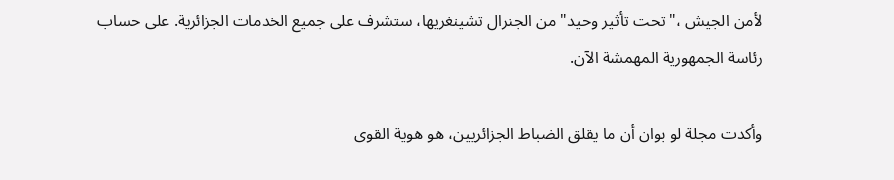لأمن الجيش ،"تحت تأثير وحيد" من الجنرال تشينغريها، ستشرف على جميع الخدمات الجزائرية. على حساب رئاسة الجمهورية المهمشة الآن.

وأكدت مجلة لو بوان أن ما يقلق الضباط الجزائريين، هو هوية القوى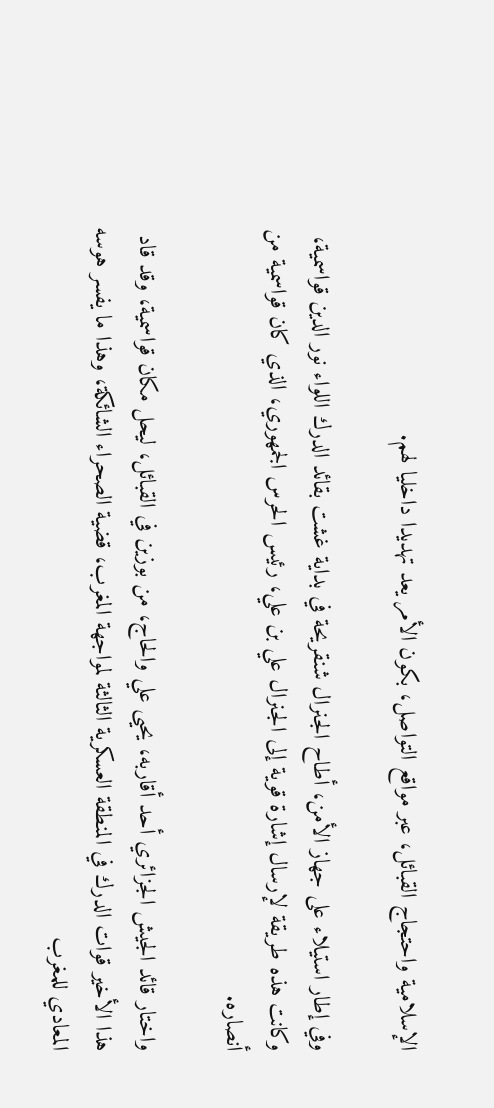الإسلامية واحتجاج القبائل، عبر مواقع التواصل، بكون الأمر يعد تهديدا داخليا لهم.

وفي إطار استيلاء على جهاز الأمن، أطاح الجنرال شنقريحة في بداية غشت بقائد الدرك اللواء نور الدين قواسمية، وكانت هذه طريقة لإرسال إشارة قوية إلى الجنرال علي بن علي، رئيس الحرس الجمهوري، الذي كان قواسمية من أنصاره.

واختار قائد الجيش الجزائري أحد أقاربه، يحيى علي والحاج، من بوزين في القبائل، ليحل مكان قواسمية، وقد قاد هذا الأخير قوات الدرك في المنطقة العسكرية الثالثة لمواجهة المغرب، قضية الصحراء الشائكة، وهذا ما يفسر هوسه المعادي للمغرب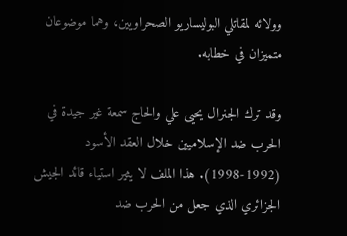وولائه لمقاتلي البوليساريو الصحراويين، وهما موضوعان متميزان في خطابه.

وقد ترك الجنرال يحيى علي والحاج سمعة غير جيدة في الحرب ضد الإسلاميين خلال العقد الأسود (1992-1998). هذا الملف لا يثير استياء قائد الجيش الجزائري الذي جعل من الحرب ضد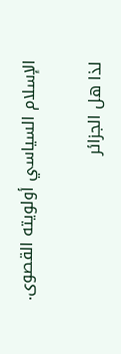الإسلام السياسي أولويته القصوى.

لذا هل الجزائر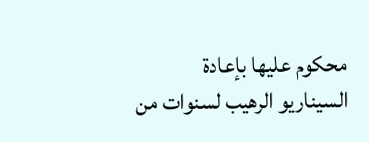محكوم عليها بإعادة السيناريو الرهيب لسنوات من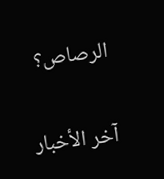الرصاص؟

آخر الأخبار